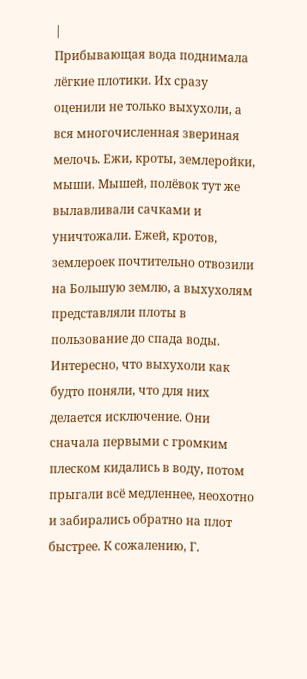|
Прибывающая вода поднимала лёгкие плотики. Их сразу оценили не только выхухоли, а вся многочисленная звериная мелочь. Ежи, кроты, землеройки, мыши. Мышей, полёвок тут же вылавливали сачками и уничтожали. Ежей, кротов, землероек почтительно отвозили на Большую землю, а выхухолям представляли плоты в пользование до спада воды. Интересно, что выхухоли как будто поняли, что для них делается исключение. Они сначала первыми с громким плеском кидались в воду, потом прыгали всё медленнее, неохотно и забирались обратно на плот быстрее. К сожалению, Г.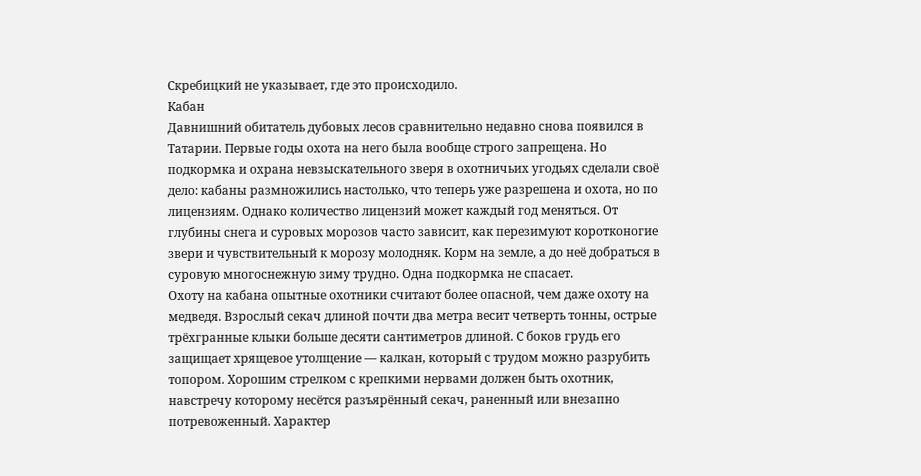Скребицкий не указывает, где это происходило.
Кабан
Давнишний обитатель дубовых лесов сравнительно недавно снова появился в Татарии. Первые годы охота на него была вообще строго запрещена. Но подкормка и охрана невзыскательного зверя в охотничьих угодьях сделали своё дело: кабаны размножились настолько, что теперь уже разрешена и охота, но по лицензиям. Однако количество лицензий может каждый год меняться. От глубины снега и суровых морозов часто зависит, как перезимуют коротконогие звери и чувствительный к морозу молодняк. Корм на земле, а до неё добраться в суровую многоснежную зиму трудно. Одна подкормка не спасает.
Охоту на кабана опытные охотники считают более опасной, чем даже охоту на медведя. Взрослый секач длиной почти два метра весит четверть тонны, острые трёхгранные клыки больше десяти сантиметров длиной. С боков грудь его защищает хрящевое утолщение — калкан, который с трудом можно разрубить топором. Хорошим стрелком с крепкими нервами должен быть охотник, навстречу которому несётся разъярённый секач, раненный или внезапно потревоженный. Характер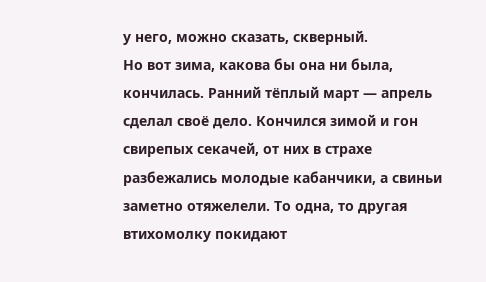у него, можно сказать, скверный.
Но вот зима, какова бы она ни была, кончилась. Ранний тёплый март — апрель сделал своё дело. Кончился зимой и гон свирепых секачей, от них в страхе разбежались молодые кабанчики, а свиньи заметно отяжелели. То одна, то другая втихомолку покидают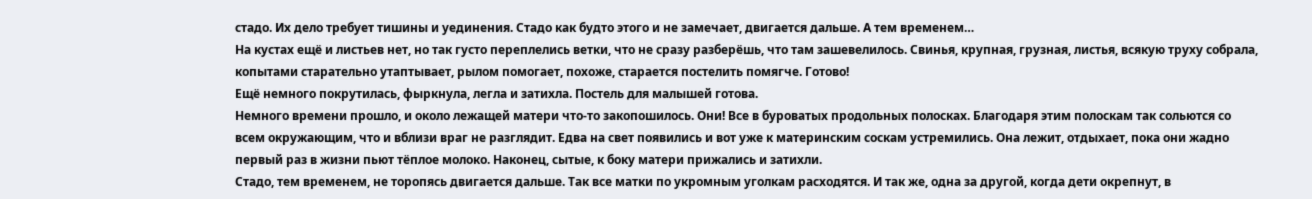стадо. Их дело требует тишины и уединения. Стадо как будто этого и не замечает, двигается дальше. А тем временем…
На кустах ещё и листьев нет, но так густо переплелись ветки, что не сразу разберёшь, что там зашевелилось. Свинья, крупная, грузная, листья, всякую труху собрала, копытами старательно утаптывает, рылом помогает, похоже, старается постелить помягче. Готово!
Ещё немного покрутилась, фыркнула, легла и затихла. Постель для малышей готова.
Немного времени прошло, и около лежащей матери что-то закопошилось. Они! Все в буроватых продольных полосках. Благодаря этим полоскам так сольются со всем окружающим, что и вблизи враг не разглядит. Едва на свет появились и вот уже к материнским соскам устремились. Она лежит, отдыхает, пока они жадно первый раз в жизни пьют тёплое молоко. Наконец, сытые, к боку матери прижались и затихли.
Стадо, тем временем, не торопясь двигается дальше. Так все матки по укромным уголкам расходятся. И так же, одна за другой, когда дети окрепнут, в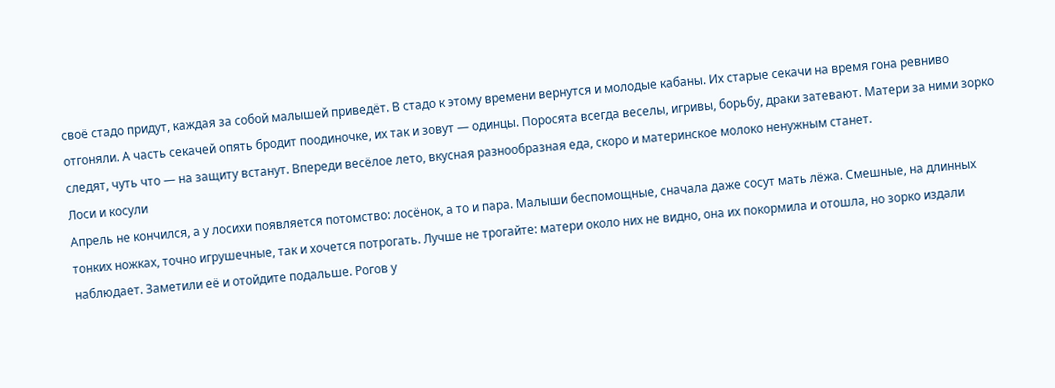своё стадо придут, каждая за собой малышей приведёт. В стадо к этому времени вернутся и молодые кабаны. Их старые секачи на время гона ревниво отгоняли. А часть секачей опять бродит поодиночке, их так и зовут — одинцы. Поросята всегда веселы, игривы, борьбу, драки затевают. Матери за ними зорко следят, чуть что — на защиту встанут. Впереди весёлое лето, вкусная разнообразная еда, скоро и материнское молоко ненужным станет.
Лоси и косули
Апрель не кончился, а у лосихи появляется потомство: лосёнок, а то и пара. Малыши беспомощные, сначала даже сосут мать лёжа. Смешные, на длинных тонких ножках, точно игрушечные, так и хочется потрогать. Лучше не трогайте: матери около них не видно, она их покормила и отошла, но зорко издали наблюдает. Заметили её и отойдите подальше. Рогов у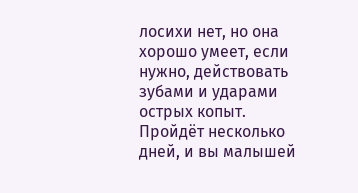лосихи нет, но она хорошо умеет, если нужно, действовать зубами и ударами острых копыт.
Пройдёт несколько дней, и вы малышей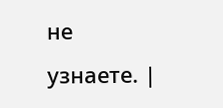не узнаете. |